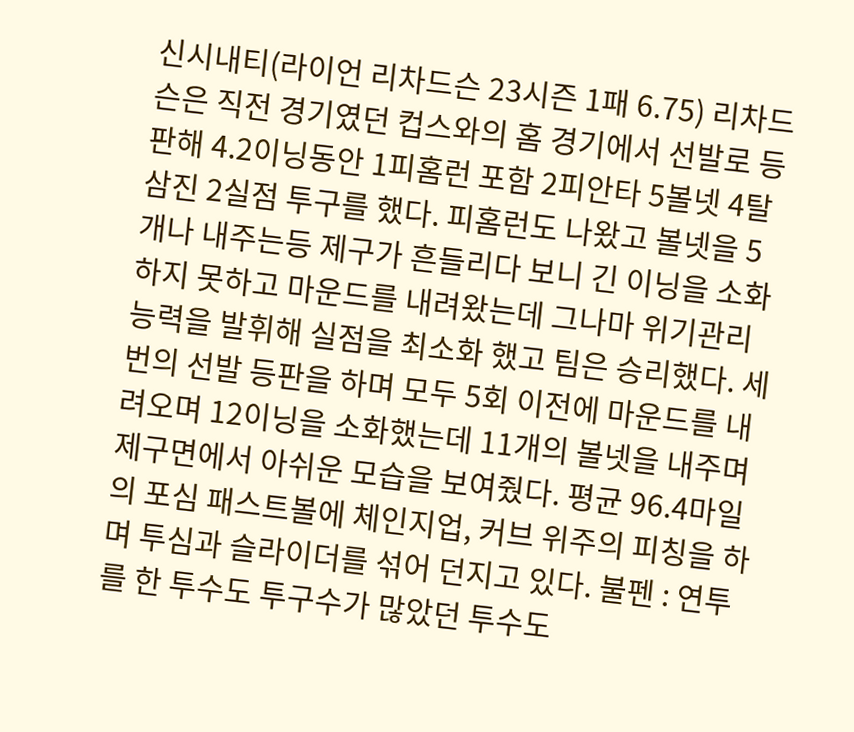신시내티(라이언 리차드슨 23시즌 1패 6.75) 리차드슨은 직전 경기였던 컵스와의 홈 경기에서 선발로 등판해 4.2이닝동안 1피홈런 포함 2피안타 5볼넷 4탈삼진 2실점 투구를 했다. 피홈런도 나왔고 볼넷을 5개나 내주는등 제구가 흔들리다 보니 긴 이닝을 소화하지 못하고 마운드를 내려왔는데 그나마 위기관리 능력을 발휘해 실점을 최소화 했고 팀은 승리했다. 세번의 선발 등판을 하며 모두 5회 이전에 마운드를 내려오며 12이닝을 소화했는데 11개의 볼넷을 내주며 제구면에서 아쉬운 모습을 보여줬다. 평균 96.4마일의 포심 패스트볼에 체인지업, 커브 위주의 피칭을 하며 투심과 슬라이더를 섞어 던지고 있다. 불펜 : 연투를 한 투수도 투구수가 많았던 투수도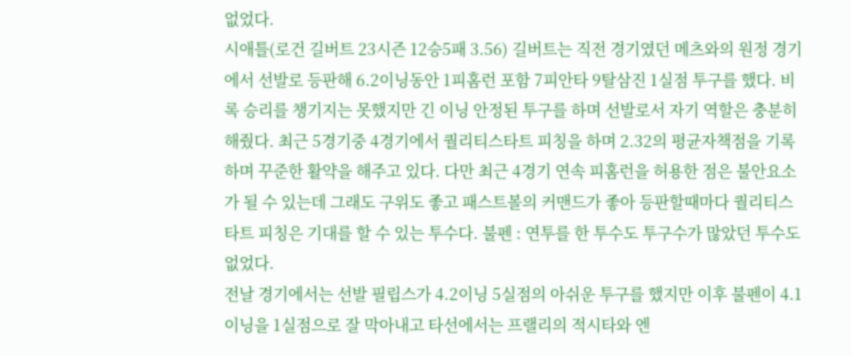없었다.
시애틀(로건 길버트 23시즌 12승5패 3.56) 길버트는 직전 경기였던 메츠와의 원정 경기에서 선발로 등판해 6.2이닝동안 1피홈런 포함 7피안타 9탈삼진 1실점 투구를 했다. 비록 승리를 챙기지는 못했지만 긴 이닝 안정된 투구를 하며 선발로서 자기 역할은 충분히 해줬다. 최근 5경기중 4경기에서 퀄리티스타트 피칭을 하며 2.32의 평균자책점을 기록하며 꾸준한 활약을 해주고 있다. 다만 최근 4경기 연속 피홈런을 허용한 점은 불안요소가 될 수 있는데 그래도 구위도 좋고 패스트볼의 커맨드가 좋아 등판할때마다 퀄리티스타트 피칭은 기대를 할 수 있는 투수다. 불펜 : 연투를 한 투수도 투구수가 많았던 투수도 없었다.
전날 경기에서는 선발 필립스가 4.2이닝 5실점의 아쉬운 투구를 했지만 이후 불펜이 4.1이닝을 1실점으로 잘 막아내고 타선에서는 프랠리의 적시타와 엔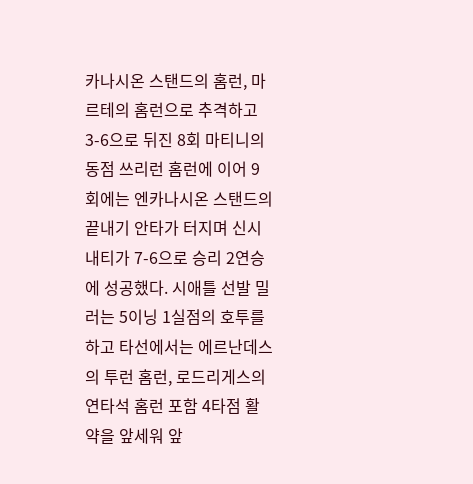카나시온 스탠드의 홈런, 마르테의 홈런으로 추격하고 3-6으로 뒤진 8회 마티니의 동점 쓰리런 홈런에 이어 9회에는 엔카나시온 스탠드의 끝내기 안타가 터지며 신시내티가 7-6으로 승리 2연승에 성공했다. 시애틀 선발 밀러는 5이닝 1실점의 호투를 하고 타선에서는 에르난데스의 투런 홈런, 로드리게스의 연타석 홈런 포함 4타점 활약을 앞세워 앞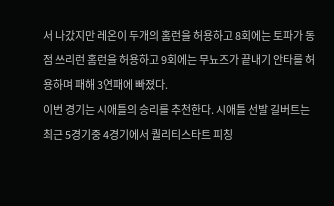서 나갔지만 레온이 두개의 홈런을 허용하고 8회에는 토파가 동점 쓰리런 홈런을 허용하고 9회에는 무뇨즈가 끝내기 안타를 허용하며 패해 3연패에 빠졌다.
이번 경기는 시애틀의 승리를 추천한다. 시애틀 선발 길버트는 최근 5경기중 4경기에서 퀄리티스타트 피칭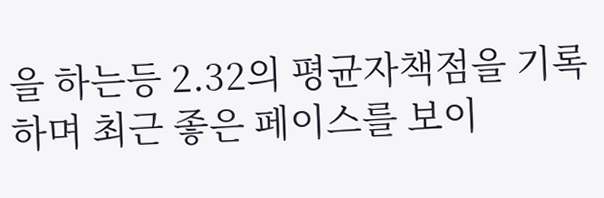을 하는등 2.32의 평균자책점을 기록하며 최근 좋은 페이스를 보이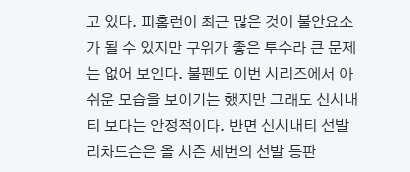고 있다. 피홈런이 최근 많은 것이 불안요소가 될 수 있지만 구위가 좋은 투수라 큰 문제는 없어 보인다. 불펜도 이번 시리즈에서 아쉬운 모습을 보이기는 했지만 그래도 신시내티 보다는 안정적이다. 반면 신시내티 선발 리차드슨은 올 시즌 세번의 선발 등판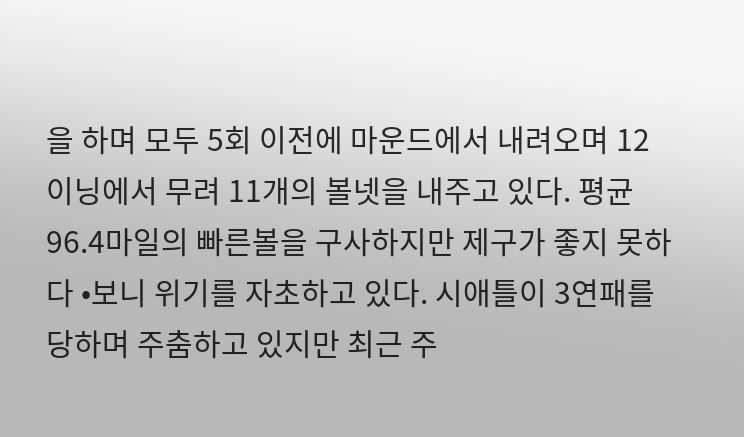을 하며 모두 5회 이전에 마운드에서 내려오며 12이닝에서 무려 11개의 볼넷을 내주고 있다. 평균 96.4마일의 빠른볼을 구사하지만 제구가 좋지 못하다 •보니 위기를 자초하고 있다. 시애틀이 3연패를 당하며 주춤하고 있지만 최근 주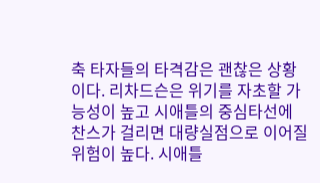축 타자들의 타격감은 괜찮은 상황이다. 리차드슨은 위기를 자초할 가능성이 높고 시애틀의 중심타선에 찬스가 걸리면 대량실점으로 이어질 위험이 높다. 시애틀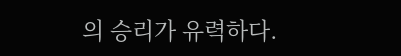의 승리가 유력하다.